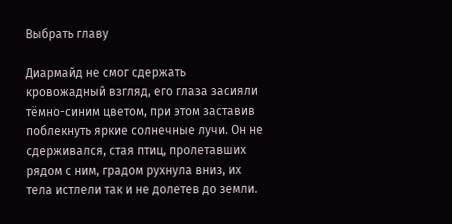Выбрать главу

Диармайд не смог сдержать кровожадный взгляд, его глаза засияли тёмно-синим цветом, при этом заставив поблекнуть яркие солнечные лучи. Он не сдерживался, стая птиц, пролетавших рядом с ним, градом рухнула вниз, их тела истлели так и не долетев до земли.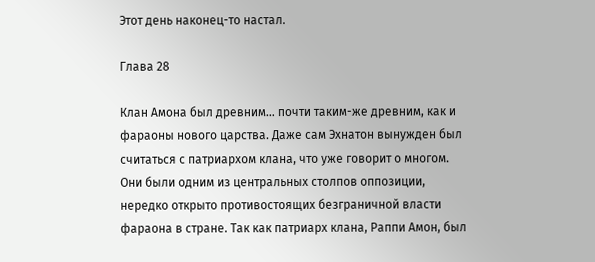Этот день наконец-то настал.

Глава 28

Клан Амона был древним… почти таким-же древним, как и фараоны нового царства. Даже сам Эхнатон вынужден был считаться с патриархом клана, что уже говорит о многом. Они были одним из центральных столпов оппозиции, нередко открыто противостоящих безграничной власти фараона в стране. Так как патриарх клана, Раппи Амон, был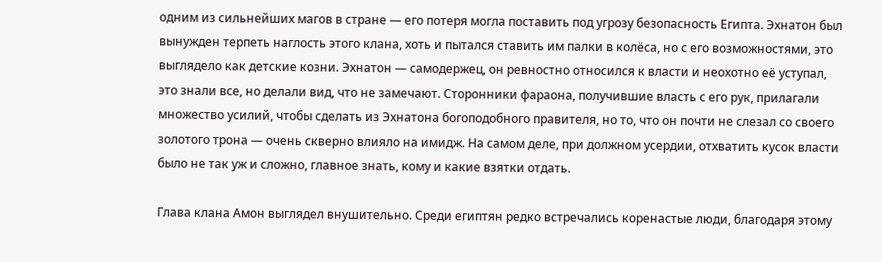одним из сильнейших магов в стране — его потеря могла поставить под угрозу безопасность Египта. Эхнатон был вынужден терпеть наглость этого клана, хоть и пытался ставить им палки в колёса, но с его возможностями, это выглядело как детские козни. Эхнатон — самодержец, он ревностно относился к власти и неохотно её уступал, это знали все, но делали вид, что не замечают. Сторонники фараона, получившие власть с его рук, прилагали множество усилий, чтобы сделать из Эхнатона богоподобного правителя, но то, что он почти не слезал со своего золотого трона — очень скверно влияло на имидж. На самом деле, при должном усердии, отхватить кусок власти было не так уж и сложно, главное знать, кому и какие взятки отдать.

Глава клана Амон выглядел внушительно. Среди египтян редко встречались коренастые люди, благодаря этому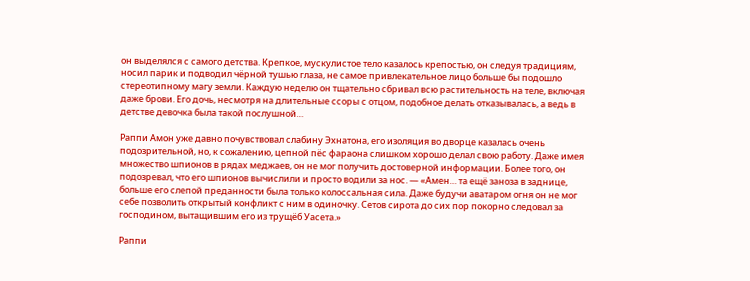он выделялся с самого детства. Крепкое, мускулистое тело казалось крепостью, он следуя традициям, носил парик и подводил чёрной тушью глаза, не самое привлекательное лицо больше бы подошло стереотипному магу земли. Каждую неделю он тщательно сбривал всю растительность на теле, включая даже брови. Его дочь, несмотря на длительные ссоры с отцом, подобное делать отказывалась, а ведь в детстве девочка была такой послушной…

Раппи Амон уже давно почувствовал слабину Эхнатона, его изоляция во дворце казалась очень подозрительной, но, к сожалению, цепной пёс фараона слишком хорошо делал свою работу. Даже имея множество шпионов в рядах меджаев, он не мог получить достоверной информации. Более того, он подозревал, что его шпионов вычислили и просто водили за нос. — «Амен… та ещё заноза в заднице, больше его слепой преданности была только колоссальная сила. Даже будучи аватаром огня он не мог себе позволить открытый конфликт с ним в одиночку. Сетов сирота до сих пор покорно следовал за господином, вытащившим его из трущёб Уасета.»

Раппи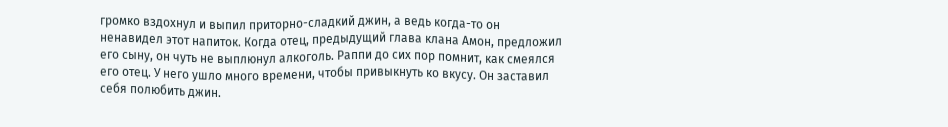громко вздохнул и выпил приторно-сладкий джин, а ведь когда-то он ненавидел этот напиток. Когда отец, предыдущий глава клана Амон, предложил его сыну, он чуть не выплюнул алкоголь. Раппи до сих пор помнит, как смеялся его отец. У него ушло много времени, чтобы привыкнуть ко вкусу. Он заставил себя полюбить джин.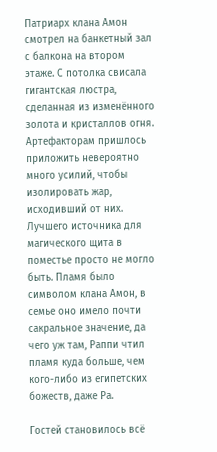Патриарх клана Амон смотрел на банкетный зал с балкона на втором этаже. С потолка свисала гигантская люстра, сделанная из изменённого золота и кристаллов огня. Артефакторам пришлось приложить невероятно много усилий, чтобы изолировать жар, исходивший от них. Лучшего источника для магического щита в поместье просто не могло быть. Пламя было символом клана Амон, в семье оно имело почти сакральное значение, да чего уж там, Раппи чтил пламя куда больше, чем кого-либо из египетских божеств, даже Ра.

Гостей становилось всё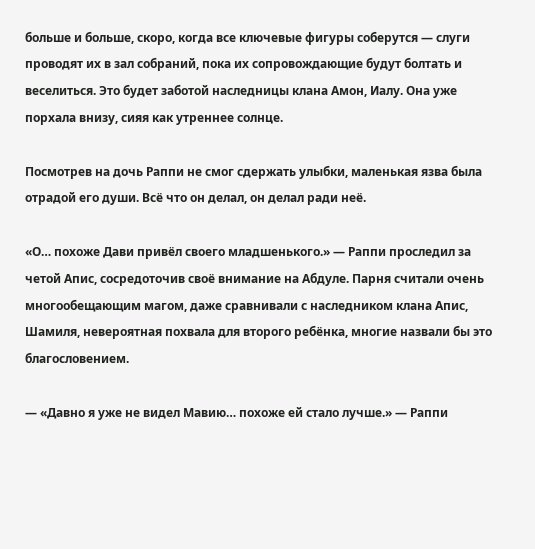больше и больше, скоро, когда все ключевые фигуры соберутся — слуги проводят их в зал собраний, пока их сопровождающие будут болтать и веселиться. Это будет заботой наследницы клана Амон, Иалу. Она уже порхала внизу, сияя как утреннее солнце.

Посмотрев на дочь Раппи не смог сдержать улыбки, маленькая язва была отрадой его души. Всё что он делал, он делал ради неё.

«О… похоже Дави привёл своего младшенького.» — Раппи проследил за четой Апис, сосредоточив своё внимание на Абдуле. Парня считали очень многообещающим магом, даже сравнивали с наследником клана Апис, Шамиля, невероятная похвала для второго ребёнка, многие назвали бы это благословением.

— «Давно я уже не видел Мавию… похоже ей стало лучше.» — Раппи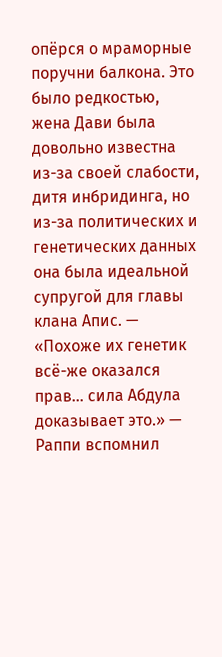опёрся о мраморные поручни балкона. Это было редкостью, жена Дави была довольно известна из-за своей слабости, дитя инбридинга, но из-за политических и генетических данных она была идеальной супругой для главы клана Апис. — «Похоже их генетик всё-же оказался прав… сила Абдула доказывает это.» — Раппи вспомнил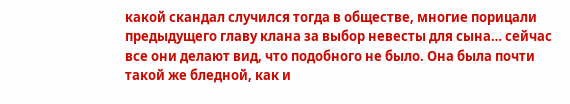какой скандал случился тогда в обществе, многие порицали предыдущего главу клана за выбор невесты для сына… сейчас все они делают вид, что подобного не было. Она была почти такой же бледной, как и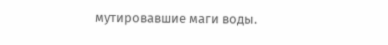мутировавшие маги воды.